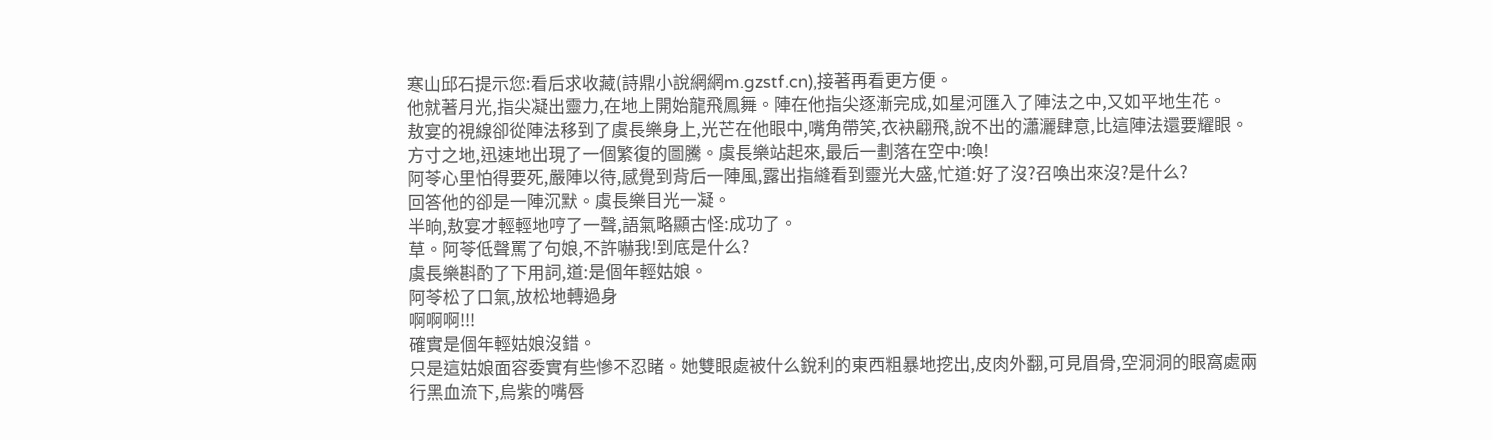寒山邱石提示您:看后求收藏(詩鼎小說網網m.gzstf.cn),接著再看更方便。
他就著月光,指尖凝出靈力,在地上開始龍飛鳳舞。陣在他指尖逐漸完成,如星河匯入了陣法之中,又如平地生花。
敖宴的視線卻從陣法移到了虞長樂身上,光芒在他眼中,嘴角帶笑,衣袂翩飛,說不出的瀟灑肆意,比這陣法還要耀眼。
方寸之地,迅速地出現了一個繁復的圖騰。虞長樂站起來,最后一劃落在空中:喚!
阿苓心里怕得要死,嚴陣以待,感覺到背后一陣風,露出指縫看到靈光大盛,忙道:好了沒?召喚出來沒?是什么?
回答他的卻是一陣沉默。虞長樂目光一凝。
半晌,敖宴才輕輕地哼了一聲,語氣略顯古怪:成功了。
草。阿苓低聲罵了句娘,不許嚇我!到底是什么?
虞長樂斟酌了下用詞,道:是個年輕姑娘。
阿苓松了口氣,放松地轉過身
啊啊啊!!!
確實是個年輕姑娘沒錯。
只是這姑娘面容委實有些慘不忍睹。她雙眼處被什么銳利的東西粗暴地挖出,皮肉外翻,可見眉骨,空洞洞的眼窩處兩行黑血流下,烏紫的嘴唇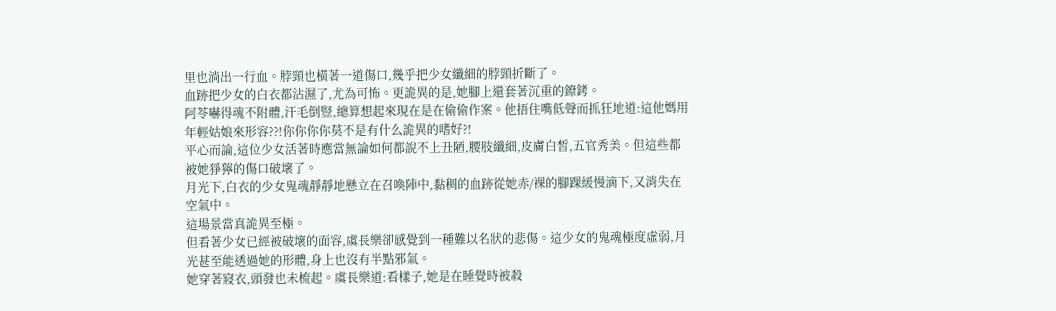里也淌出一行血。脖頸也橫著一道傷口,幾乎把少女纖細的脖頸折斷了。
血跡把少女的白衣都沾濕了,尤為可怖。更詭異的是,她腳上還套著沉重的鐐銬。
阿苓嚇得魂不附體,汗毛倒豎,總算想起來現在是在偷偷作案。他捂住嘴低聲而抓狂地道:這他媽用年輕姑娘來形容??!你你你你莫不是有什么詭異的嗜好?!
平心而論,這位少女活著時應當無論如何都說不上丑陋,腰肢纖細,皮膚白皙,五官秀美。但這些都被她猙獰的傷口破壞了。
月光下,白衣的少女鬼魂靜靜地懸立在召喚陣中,黏稠的血跡從她赤/裸的腳踝緩慢滴下,又消失在空氣中。
這場景當真詭異至極。
但看著少女已經被破壞的面容,虞長樂卻感覺到一種難以名狀的悲傷。這少女的鬼魂極度虛弱,月光甚至能透過她的形體,身上也沒有半點邪氣。
她穿著寢衣,頭發也未梳起。虞長樂道:看樣子,她是在睡覺時被殺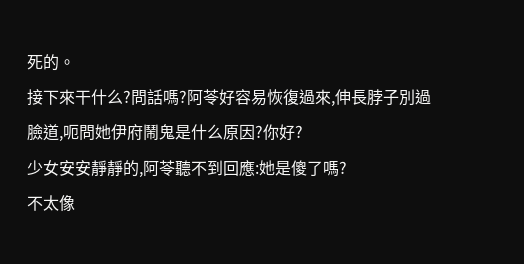死的。
接下來干什么?問話嗎?阿苓好容易恢復過來,伸長脖子別過臉道,呃問她伊府鬧鬼是什么原因?你好?
少女安安靜靜的,阿苓聽不到回應:她是傻了嗎?
不太像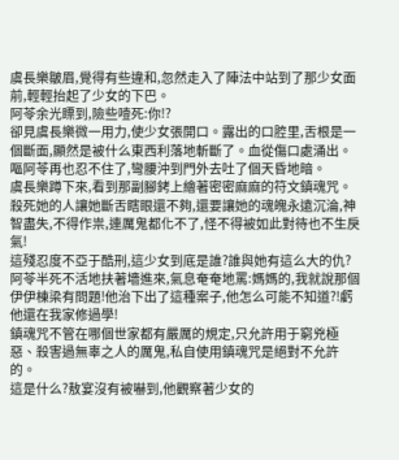虞長樂皺眉,覺得有些違和,忽然走入了陣法中站到了那少女面前,輕輕抬起了少女的下巴。
阿苓余光瞟到,險些噎死:你!?
卻見虞長樂微一用力,使少女張開口。露出的口腔里,舌根是一個斷面,顯然是被什么東西利落地斬斷了。血從傷口處涌出。
嘔阿苓再也忍不住了,彎腰沖到門外去吐了個天昏地暗。
虞長樂蹲下來,看到那副腳銬上繪著密密麻麻的符文鎮魂咒。
殺死她的人讓她斷舌瞎眼還不夠,還要讓她的魂魄永遠沉淪,神智盡失,不得作祟,連厲鬼都化不了,怪不得被如此對待也不生戾氣!
這殘忍度不亞于酷刑,這少女到底是誰?誰與她有這么大的仇?
阿苓半死不活地扶著墻進來,氣息奄奄地罵:媽媽的,我就說那個伊伊棟梁有問題!他治下出了這種案子,他怎么可能不知道?!虧他還在我家修過學!
鎮魂咒不管在哪個世家都有嚴厲的規定,只允許用于窮兇極惡、殺害過無辜之人的厲鬼,私自使用鎮魂咒是絕對不允許的。
這是什么?敖宴沒有被嚇到,他觀察著少女的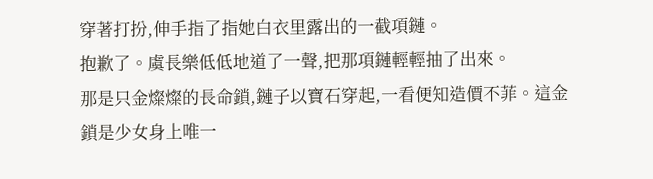穿著打扮,伸手指了指她白衣里露出的一截項鏈。
抱歉了。虞長樂低低地道了一聲,把那項鏈輕輕抽了出來。
那是只金燦燦的長命鎖,鏈子以寶石穿起,一看便知造價不菲。這金鎖是少女身上唯一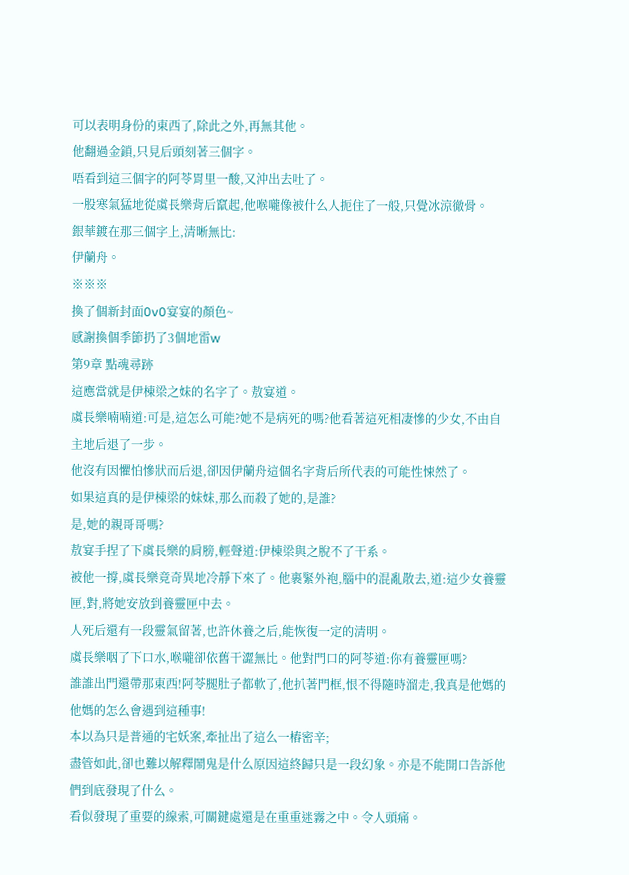可以表明身份的東西了,除此之外,再無其他。
他翻過金鎖,只見后頭刻著三個字。
唔看到這三個字的阿苓胃里一酸,又沖出去吐了。
一股寒氣猛地從虞長樂背后竄起,他喉嚨像被什么人扼住了一般,只覺冰涼徹骨。
銀華鍍在那三個字上,清晰無比:
伊蘭舟。
※※※
換了個新封面0v0宴宴的顏色~
感謝換個季節扔了3個地雷w
第9章 點魂尋跡
這應當就是伊棟梁之妹的名字了。敖宴道。
虞長樂喃喃道:可是,這怎么可能?她不是病死的嗎?他看著這死相凄慘的少女,不由自主地后退了一步。
他沒有因懼怕慘狀而后退,卻因伊蘭舟這個名字背后所代表的可能性悚然了。
如果這真的是伊棟梁的妹妹,那么而殺了她的,是誰?
是,她的親哥哥嗎?
敖宴手捏了下虞長樂的肩膀,輕聲道:伊棟梁與之脫不了干系。
被他一撐,虞長樂竟奇異地冷靜下來了。他裹緊外袍,腦中的混亂散去,道:這少女養靈匣,對,將她安放到養靈匣中去。
人死后還有一段靈氣留著,也許休養之后,能恢復一定的清明。
虞長樂咽了下口水,喉嚨卻依舊干澀無比。他對門口的阿苓道:你有養靈匣嗎?
誰誰出門還帶那東西!阿苓腿肚子都軟了,他扒著門框,恨不得隨時溜走,我真是他媽的他媽的怎么會遇到這種事!
本以為只是普通的宅妖案,牽扯出了這么一樁密辛;
盡管如此,卻也難以解釋鬧鬼是什么原因這終歸只是一段幻象。亦是不能開口告訴他們到底發現了什么。
看似發現了重要的線索,可關鍵處還是在重重迷霧之中。令人頭痛。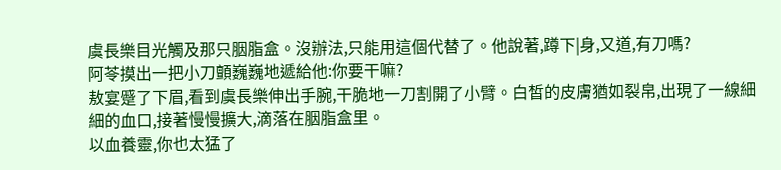虞長樂目光觸及那只胭脂盒。沒辦法,只能用這個代替了。他說著,蹲下|身,又道,有刀嗎?
阿苓摸出一把小刀顫巍巍地遞給他:你要干嘛?
敖宴蹙了下眉,看到虞長樂伸出手腕,干脆地一刀割開了小臂。白皙的皮膚猶如裂帛,出現了一線細細的血口,接著慢慢擴大,滴落在胭脂盒里。
以血養靈,你也太猛了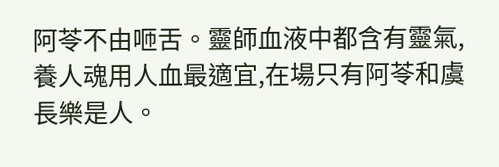阿苓不由咂舌。靈師血液中都含有靈氣,養人魂用人血最適宜,在場只有阿苓和虞長樂是人。